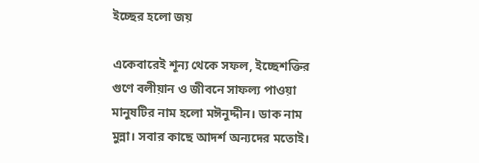ইচ্ছের হলো জয়

একেবারেই শূন্য থেকে সফল, ইচ্ছেশক্তির গুণে বলীয়ান ও জীবনে সাফল্য পাওয়া মানুষটির নাম হলো মঈনুদ্দীন। ডাক নাম মুন্না। সবার কাছে আদর্শ অন্যদের মতোই।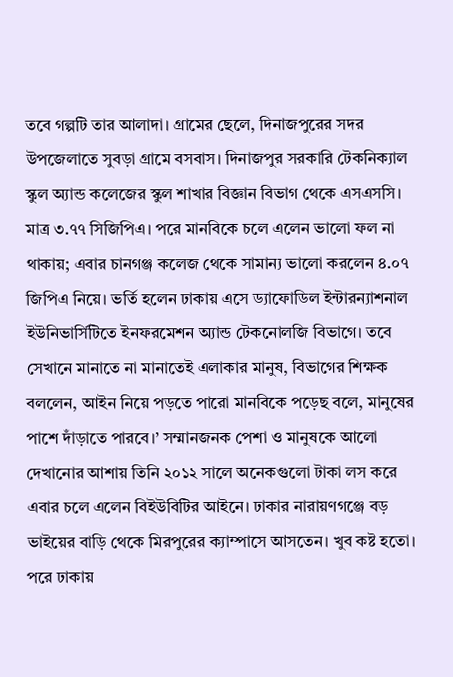তবে গল্পটি তার আলাদা। গ্রামের ছেলে, দিনাজপুরের সদর উপজেলাতে সুবড়া গ্রামে বসবাস। দিনাজপুর সরকারি টেকনিক্যাল স্কুল অ্যান্ড কলেজের স্কুল শাখার বিজ্ঞান বিভাগ থেকে এসএসসি। মাত্র ৩.৭৭ সিজিপিএ। পরে মানবিকে চলে এলেন ভালো ফল না থাকায়; এবার চানগঞ্জ কলেজ থেকে সামান্য ভালো করলেন ৪.০৭ জিপিএ নিয়ে। ভর্তি হলেন ঢাকায় এসে ড্যাফোডিল ইন্টারন্যাশনাল ইউনিভার্সিটিতে ইনফরমেশন অ্যান্ড টেকনোলজি বিভাগে। তবে সেখানে মানাতে না মানাতেই এলাকার মানুষ, বিভাগের শিক্ষক বললেন, আইন নিয়ে পড়তে পারো মানবিকে পড়েছ বলে, মানুষের পাশে দাঁড়াতে পারবে।’ সম্মানজনক পেশা ও মানুষকে আলো দেখানোর আশায় তিনি ২০১২ সালে অনেকগুলো টাকা লস করে এবার চলে এলেন বিইউবিটির আইনে। ঢাকার নারায়ণগঞ্জে বড় ভাইয়ের বাড়ি থেকে মিরপুরের ক্যাম্পাসে আসতেন। খুব কষ্ট হতো। পরে ঢাকায়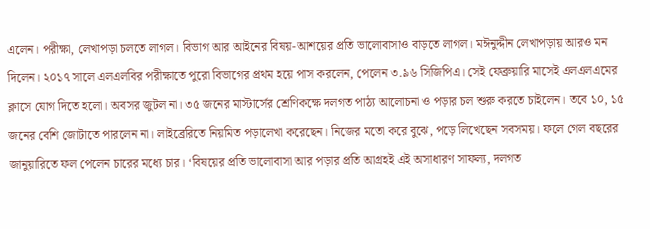এলেন। পরীক্ষা, লেখাপড়া চলতে লাগল। বিভাগ আর আইনের বিষয়-আশয়ের প্রতি ভালোবাসাও বাড়তে লাগল। মঈনুদ্দীন লেখাপড়ায় আরও মন দিলেন। ২০১৭ সালে এলএলবির পরীক্ষাতে পুরো বিভাগের প্রথম হয়ে পাস করলেন, পেলেন ৩.৯৬ সিজিপিএ। সেই ফেব্রুয়ারি মাসেই এলএলএমের ক্লাসে যোগ দিতে হলো। অবসর জুটল না। ৩৫ জনের মাস্টার্সের শ্রেণিকক্ষে দলগত পাঠ্য আলোচনা ও পড়ার চল শুরু করতে চাইলেন। তবে ১০, ১৫ জনের বেশি জোটাতে পারলেন না। লাইব্রেরিতে নিয়মিত পড়ালেখা করেছেন। নিজের মতো করে বুঝে, পড়ে লিখেছেন সবসময়। ফলে গেল বছরের জানুয়ারিতে ফল পেলেন চারের মধ্যে চার। ‘বিষয়ের প্রতি ভালোবাসা আর পড়ার প্রতি আগ্রহই এই অসাধারণ সাফল্য, দলগত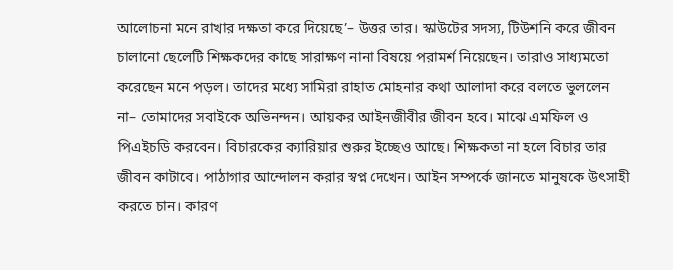আলোচনা মনে রাখার দক্ষতা করে দিয়েছে’– উত্তর তার। স্কাউটের সদস্য, টিউশনি করে জীবন চালানো ছেলেটি শিক্ষকদের কাছে সারাক্ষণ নানা বিষয়ে পরামর্শ নিয়েছেন। তারাও সাধ্যমতো করেছেন মনে পড়ল। তাদের মধ্যে সামিরা রাহাত মোহনার কথা আলাদা করে বলতে ভুললেন না– তোমাদের সবাইকে অভিনন্দন। আয়কর আইনজীবীর জীবন হবে। মাঝে এমফিল ও পিএইচডি করবেন। বিচারকের ক্যারিয়ার শুরুর ইচ্ছেও আছে। শিক্ষকতা না হলে বিচার তার জীবন কাটাবে। পাঠাগার আন্দোলন করার স্বপ্ন দেখেন। আইন সম্পর্কে জানতে মানুষকে উৎসাহী করতে চান। কারণ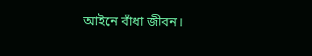আইনে বাঁধা জীবন।